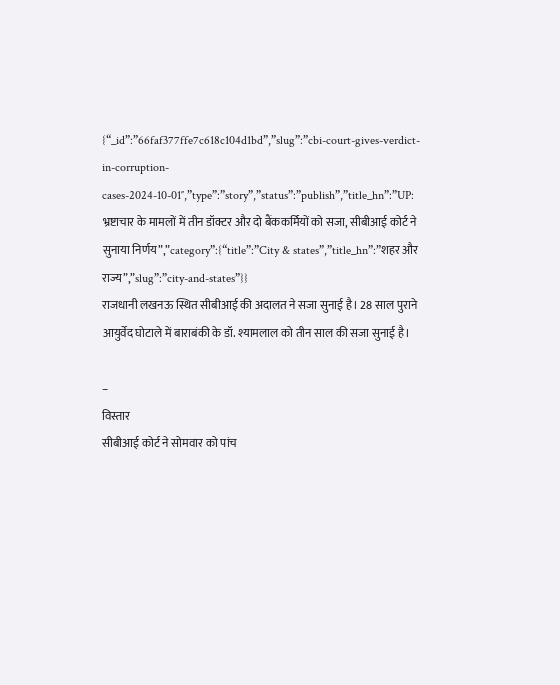{“_id”:”66faf377ffe7c618c104d1bd”,”slug”:”cbi-court-gives-verdict-in-corruption-cases-2024-10-01″,”type”:”story”,”status”:”publish”,”title_hn”:”UP: भ्रष्टाचार के मामलों में तीन डॉक्टर और दो बैंककर्मियों को सजा, सीबीआई कोर्ट ने सुनाया निर्णय”,”category”:{“title”:”City & states”,”title_hn”:”शहर और राज्य”,”slug”:”city-and-states”}}
राजधानी लखनऊ स्थित सीबीआई की अदालत ने सजा सुनाई है। 28 साल पुराने आयुर्वेद घोटाले में बाराबंकी के डॉ. श्यामलाल को तीन साल की सजा सुनाई है।

–
विस्तार
सीबीआई कोर्ट ने सोमवार को पांच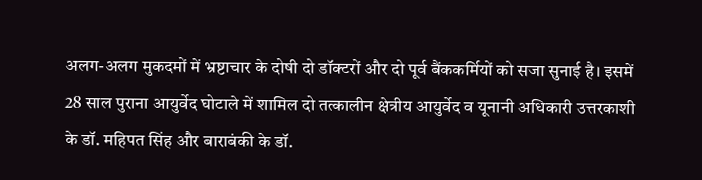अलग-अलग मुकदमों में भ्रष्टाचार के दोषी दो डॉक्टरों और दो पूर्व बैंककर्मियों को सजा सुनाई है। इसमें 28 साल पुराना आयुर्वेद घोटाले में शामिल दो तत्कालीन क्षेत्रीय आयुर्वेद व यूनानी अधिकारी उत्तरकाशी के डॉ. महिपत सिंह और बाराबंकी के डॉ.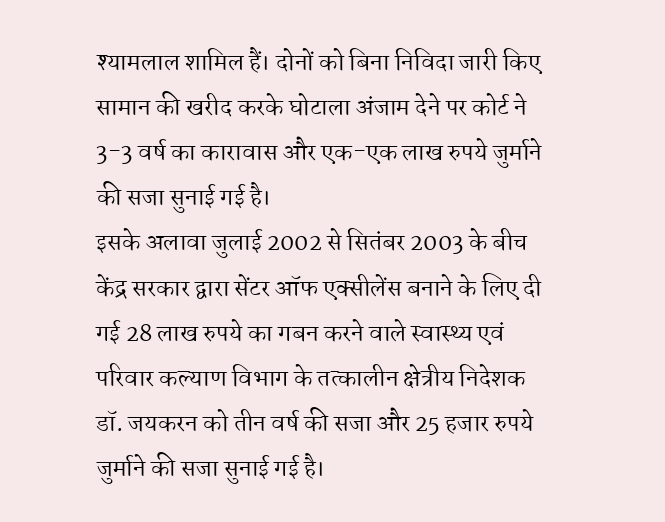श्यामलाल शामिल हैं। दोनों को बिना निविदा जारी किए सामान की खरीद करके घोटाला अंजाम देने पर कोर्ट ने 3-3 वर्ष का कारावास और एक-एक लाख रुपये जुर्माने की सजा सुनाई गई है।
इसके अलावा जुलाई 2002 से सितंबर 2003 के बीच केंद्र सरकार द्वारा सेंटर ऑफ एक्सीलेंस बनाने के लिए दी गई 28 लाख रुपये का गबन करने वाले स्वास्थ्य एवं परिवार कल्याण विभाग के तत्कालीन क्षेत्रीय निदेशक डॉ. जयकरन को तीन वर्ष की सजा और 25 हजार रुपये जुर्माने की सजा सुनाई गई है।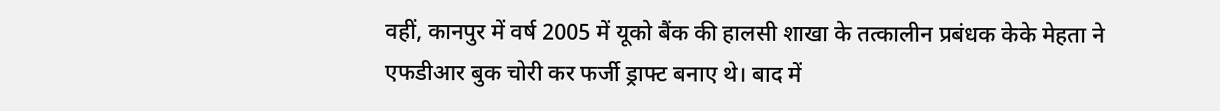वहीं, कानपुर में वर्ष 2005 में यूको बैंक की हालसी शाखा के तत्कालीन प्रबंधक केके मेहता ने एफडीआर बुक चोरी कर फर्जी ड्राफ्ट बनाए थे। बाद में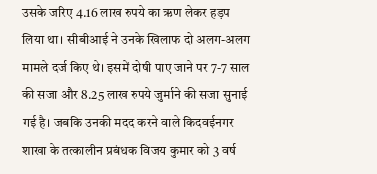उसके जरिए 4.16 लाख रुपये का ऋण लेकर हड़प लिया था। सीबीआई ने उनके खिलाफ दो अलग-अलग मामले दर्ज किए थे। इसमें दोषी पाए जाने पर 7-7 साल की सजा और 8.25 लाख रुपये जुर्माने की सजा सुनाई गई है। जबकि उनकी मदद करने वाले किदवईनगर शाखा के तत्कालीन प्रबंधक विजय कुमार को 3 वर्ष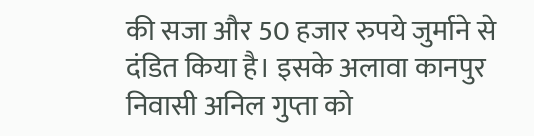की सजा और 50 हजार रुपये जुर्माने से दंडित किया है। इसके अलावा कानपुर निवासी अनिल गुप्ता को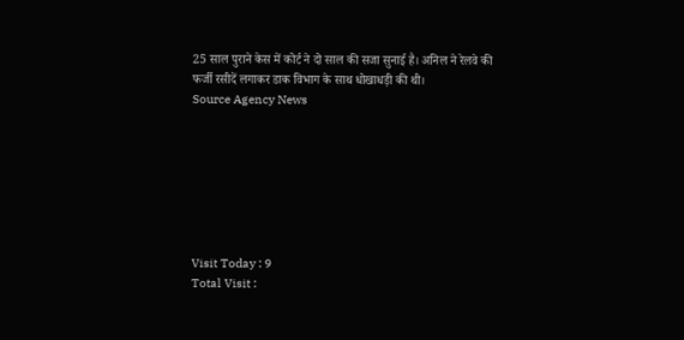25 साल पुराने केस में कोर्ट ने दो साल की सजा सुनाई है। अनिल ने रेलवे की फर्जी रसीदें लगाकर डाक विभाग के साथ धोखाधड़ी की थी।
Source Agency News







Visit Today : 9
Total Visit :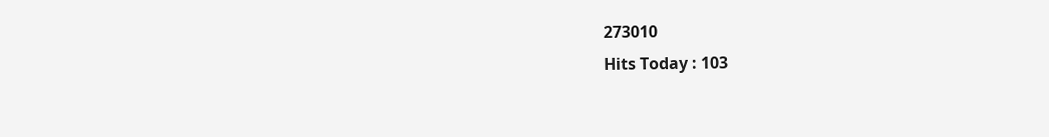273010
Hits Today : 103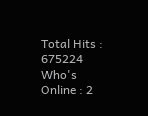Total Hits : 675224
Who's Online : 2